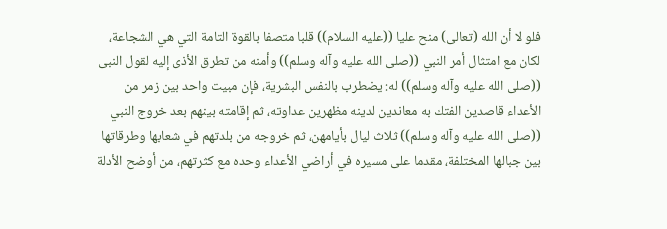فلو لا أن الله (تعالى) منح عليا ((عليه السلام)) قلبا متصفا بالقوة التامة التي هي الشجاعة، لكان مع امتثال أمر النبي ((صلى الله عليه وآله وسلم)) وأمنه من تطرق الأذى إليه لقول النبى ((صلى الله عليه وآله وسلم)) له: يضطرب بالنفس البشرية، فإن مبيت واحد بين زمر من الأعداء قاصدين الفتك به معاندين لدينه مظهرين عداوته، ثم إقامته بينهم بعد خروج النبي ((صلى الله عليه وآله وسلم)) ثلاث ليال بأيامهن، ثم خروجه من بلدتهم في شعابها وطرقاتها بين جبالها المختلفة، مقدما على مسيره في أراضي الأعداء وحده مع كثرتهم، من أوضح الأدلة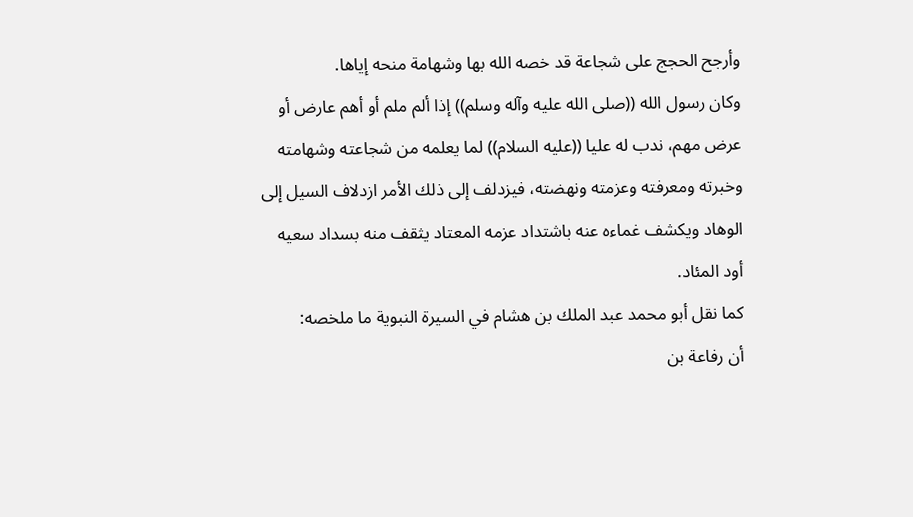وأرجح الحجج على شجاعة قد خصه الله بها وشهامة منحه إياها.
وكان رسول الله ((صلى الله عليه وآله وسلم)) إذا ألم ملم أو أهم عارض أو عرض مهم، ندب له عليا ((عليه السلام)) لما يعلمه من شجاعته وشهامته وخبرته ومعرفته وعزمته ونهضته، فيزدلف إلى ذلك الأمر ازدلاف السيل إلى الوهاد ويكشف غماءه عنه باشتداد عزمه المعتاد يثقف منه بسداد سعيه أود المئاد.
كما نقل أبو محمد عبد الملك بن هشام في السيرة النبوية ما ملخصه:
أن رفاعة بن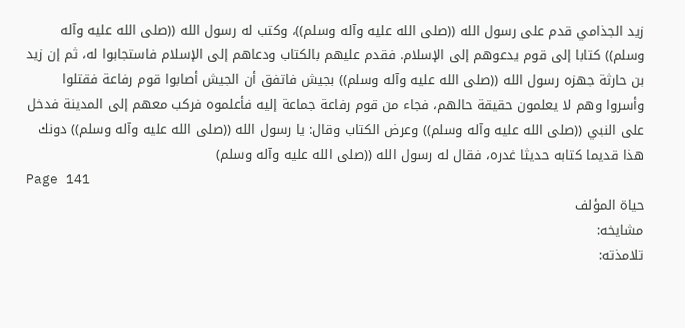زيد الجذامي قدم على رسول الله ((صلى الله عليه وآله وسلم))، وكتب له رسول الله ((صلى الله عليه وآله وسلم)) كتابا إلى قوم يدعوهم إلى الإسلام. فقدم عليهم بالكتاب ودعاهم إلى الإسلام فاستجابوا له، ثم إن زيد بن حارثة جهزه رسول الله ((صلى الله عليه وآله وسلم)) بجيش فاتفق أن الجيش أصابوا قوم رفاعة فقتلوا وأسروا وهم لا يعلمون حقيقة حالهم، فجاء من قوم رفاعة جماعة إليه فأعلموه فركب معهم إلى المدينة فدخل على النبي ((صلى الله عليه وآله وسلم)) وعرض الكتاب وقال: يا رسول الله ((صلى الله عليه وآله وسلم)) دونك هذا قديما كتابه حديثا غدره، فقال له رسول الله ((صلى الله عليه وآله وسلم)
Page 141
حياة المؤلف
مشايخه:
تلامذته: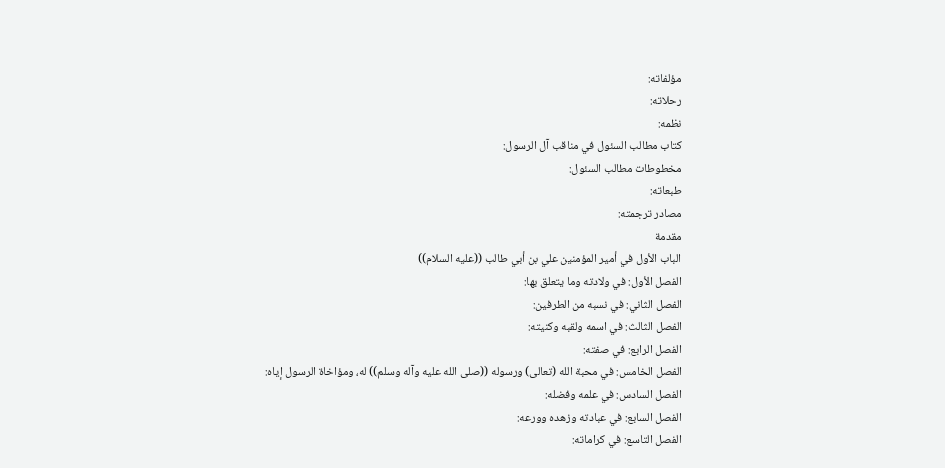مؤلفاته:
رحلاته:
نظمه:
كتاب مطالب السئول في مناقب آل الرسول:
مخطوطات مطالب السئول:
طبعاته:
مصادر ترجمته:
مقدمة
الباب الأول في أمير المؤمنين علي بن أبي طالب ((عليه السلام))
الفصل الأول: في ولادته وما يتعلق بها:
الفصل الثاني: في نسبه من الطرفين:
الفصل الثالث: في اسمه ولقبه وكنيته:
الفصل الرابع: في صفته:
الفصل الخامس: في محبة الله (تعالى) ورسوله ((صلى الله عليه وآله وسلم)) له، ومؤاخاة الرسول إياه:
الفصل السادس: في علمه وفضله:
الفصل السابع: في عبادته وزهده وورعه:
الفصل التاسع: في كراماته: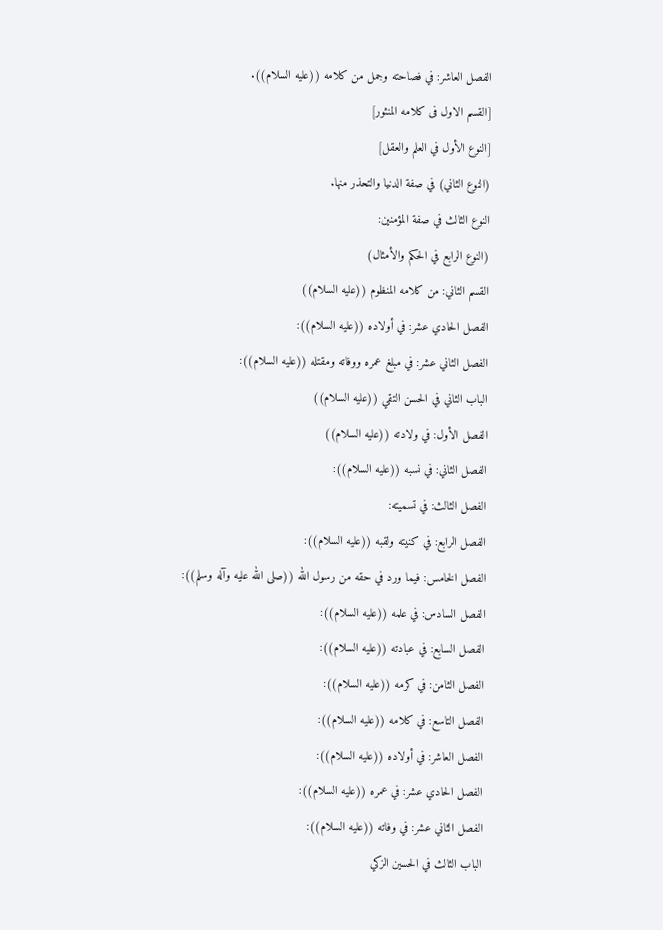الفصل العاشر: في فصاحته وجمل من كلامه ((عليه السلام)).
[القسم الاول فى كلامه المنثور]
[النوع الأول في العلم والعقل]
(النوع الثاني) في صفة الدنيا والتحذر منها.
النوع الثالث في صفة المؤمنين:
(النوع الرابع في الحكم والأمثال)
القسم الثاني: من كلامه المنظوم ((عليه السلام))
الفصل الحادي عشر: في أولاده ((عليه السلام)):
الفصل الثاني عشر: في مبلغ عمره ووفاته ومقتله ((عليه السلام)):
الباب الثاني في الحسن التقي ((عليه السلام))
الفصل الأول: في ولادته ((عليه السلام))
الفصل الثاني: في نسبه ((عليه السلام)):
الفصل الثالث: في تسميته:
الفصل الرابع: في كنيته ولقبه ((عليه السلام)):
الفصل الخامس: فيما ورد في حقه من رسول الله ((صلى الله عليه وآله وسلم)):
الفصل السادس: في علمه ((عليه السلام)):
الفصل السابع: في عبادته ((عليه السلام)):
الفصل الثامن: في كرمه ((عليه السلام)):
الفصل التاسع: في كلامه ((عليه السلام)):
الفصل العاشر: في أولاده ((عليه السلام)):
الفصل الحادي عشر: في عمره ((عليه السلام)):
الفصل الثاني عشر: في وفاته ((عليه السلام)):
الباب الثالث في الحسين الزكي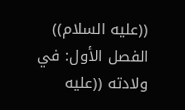((عليه السلام))
الفصل الأول: في ولادته ((عليه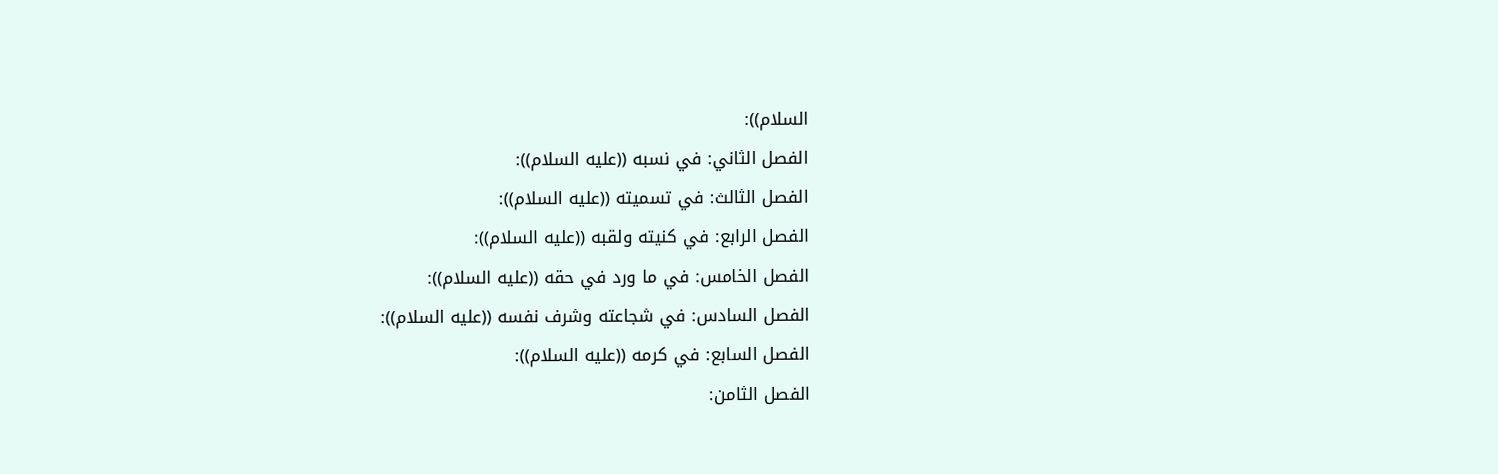السلام)):
الفصل الثاني: في نسبه ((عليه السلام)):
الفصل الثالث: في تسميته ((عليه السلام)):
الفصل الرابع: في كنيته ولقبه ((عليه السلام)):
الفصل الخامس: في ما ورد في حقه ((عليه السلام)):
الفصل السادس: في شجاعته وشرف نفسه ((عليه السلام)):
الفصل السابع: في كرمه ((عليه السلام)):
الفصل الثامن: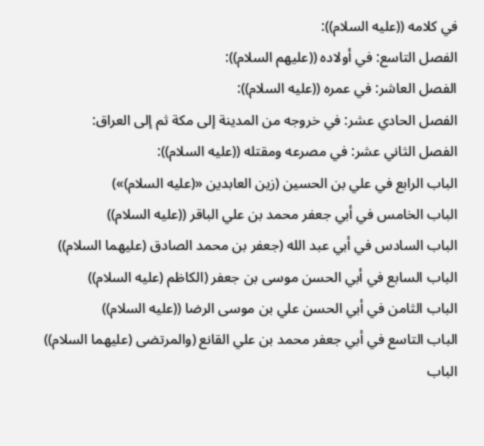في كلامه ((عليه السلام)):
الفصل التاسع: في أولاده ((عليهم السلام)):
الفصل العاشر: في عمره ((عليه السلام)):
الفصل الحادي عشر: في خروجه من المدينة إلى مكة ثم إلى العراق:
الفصل الثاني عشر: في مصرعه ومقتله ((عليه السلام)):
الباب الرابع في علي بن الحسين (زين العابدين «(عليه السلام)»)
الباب الخامس في أبي جعفر محمد بن علي الباقر ((عليه السلام))
الباب السادس في أبي عبد الله (جعفر بن محمد الصادق (عليهما السلام))
الباب السابع في أبي الحسن موسى بن جعفر (الكاظم (عليه السلام))
الباب الثامن في أبي الحسن علي بن موسى الرضا ((عليه السلام))
الباب التاسع في أبي جعفر محمد بن علي القانع (والمرتضى (عليهما السلام))
الباب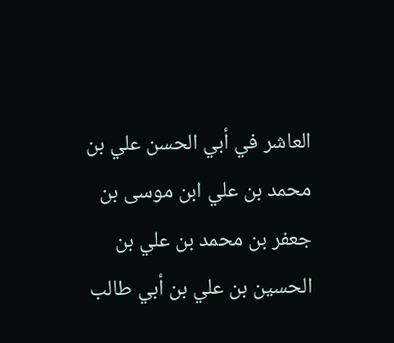العاشر في أبي الحسن علي بن محمد بن علي ابن موسى بن جعفر بن محمد بن علي بن الحسين بن علي بن أبي طالب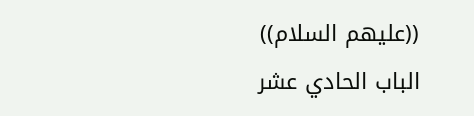((عليهم السلام))
الباب الحادي عشر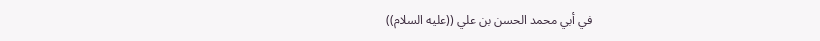في أبي محمد الحسن بن علي ((عليه السلام))